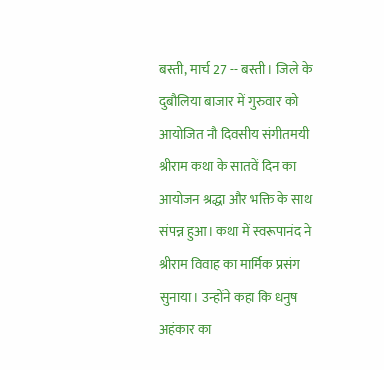बस्ती, मार्च 27 -- बस्ती। जिले के दुबौलिया बाजार में गुरुवार को आयोजित नौ दिवसीय संगीतमयी श्रीराम कथा के सातवें दिन का आयोजन श्रद्धा और भक्ति के साथ संपन्न हुआ। कथा में स्वरूपानंद ने श्रीराम विवाह का मार्मिक प्रसंग सुनाया। उन्होंने कहा कि धनुष अहंकार का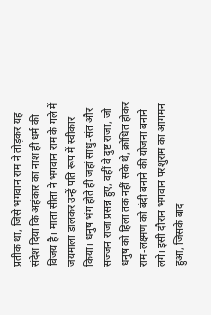प्रतीक था, जिसे भगवान राम ने तोड़कर यह संदेश दिया कि अहंकार का नाश ही धर्म की विजय है। माता सीता ने भगवान राम के गले में जयमाला डालकर उन्हें पति रूप में स्वीकार किया। धनुष भंग होते ही जहां साधु-संत और सज्जन राजा प्रसन्न हुए, वहीं वे दुष्ट राजा, जो धनुष को हिला तक नहीं सके थे, क्रोधित होकर राम-लक्ष्मण को बंदी बनाने की योजना बनाने लगे। इसी दौरान भगवान परशुराम का आगमन हुआ, जिसके बाद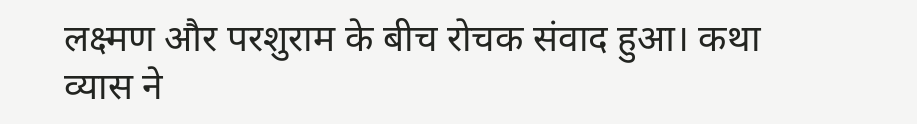लक्ष्मण और परशुराम के बीच रोचक संवाद हुआ। कथा व्यास ने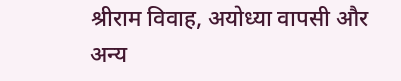श्रीराम विवाह, अयोध्या वापसी और अन्य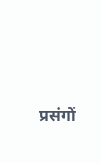प्रसंगों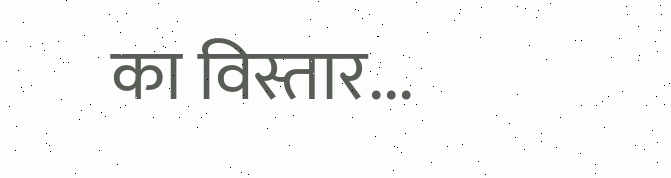का विस्तार...